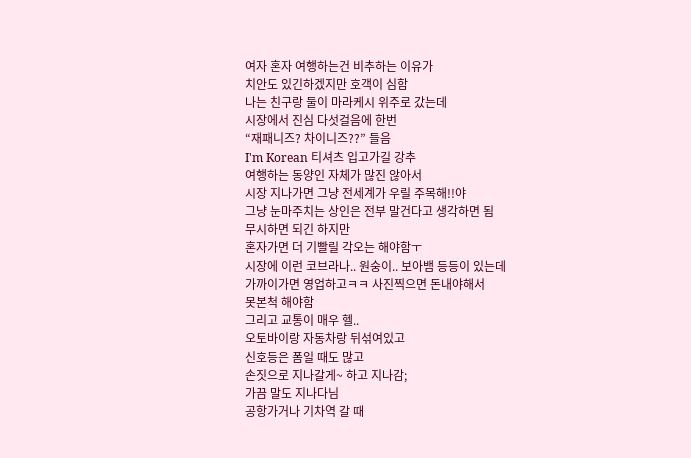여자 혼자 여행하는건 비추하는 이유가
치안도 있긴하겠지만 호객이 심함
나는 친구랑 둘이 마라케시 위주로 갔는데
시장에서 진심 다섯걸음에 한번
“재패니즈? 차이니즈??” 들음
I'm Korean 티셔츠 입고가길 강추
여행하는 동양인 자체가 많진 않아서
시장 지나가면 그냥 전세계가 우릴 주목해!!야
그냥 눈마주치는 상인은 전부 말건다고 생각하면 됨
무시하면 되긴 하지만
혼자가면 더 기빨릴 각오는 해야함ㅜ
시장에 이런 코브라나.. 원숭이.. 보아뱀 등등이 있는데
가까이가면 영업하고ㅋㅋ 사진찍으면 돈내야해서
못본척 해야함
그리고 교통이 매우 헬..
오토바이랑 자동차랑 뒤섞여있고
신호등은 폼일 때도 많고
손짓으로 지나갈게~ 하고 지나감;
가끔 말도 지나다님
공항가거나 기차역 갈 때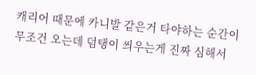캐리어 때문에 카니발 같은거 타야하는 순간이
무조건 오는데 덤탱이 씌우는게 진짜 심해서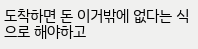도착하면 돈 이거밖에 없다는 식으로 해야하고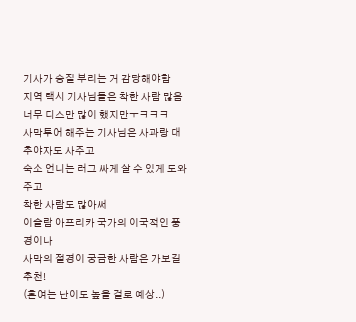기사가 승질 부리는 거 감당해야함
지역 택시 기사님들은 착한 사람 많음
너무 디스만 많이 했지만ㅜㅋㅋㅋ
사막투어 해주는 기사님은 사과랑 대추야자도 사주고
숙소 언니는 러그 싸게 살 수 있게 도와주고
착한 사람도 많아써
이슬람 아프리카 국가의 이국적인 풍경이나
사막의 절경이 궁금한 사람은 가보길 추천!
(혼여는 난이도 높을 걸로 예상..)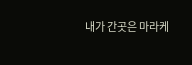내가 간곳은 마라케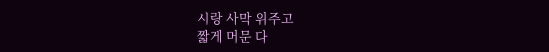시랑 사막 위주고
짧게 머문 다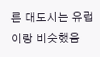른 대도시는 유럽이랑 비슷했음